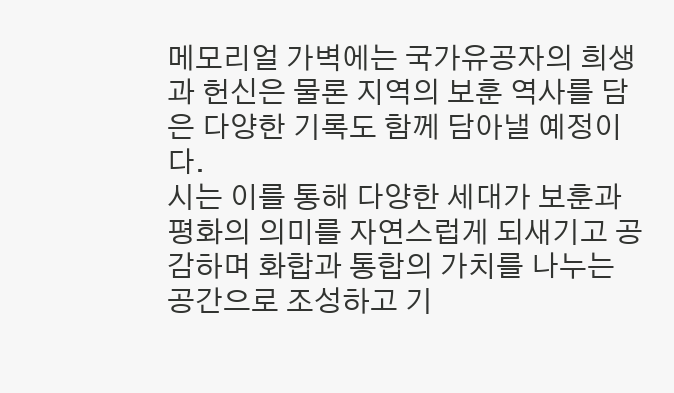메모리얼 가벽에는 국가유공자의 희생과 헌신은 물론 지역의 보훈 역사를 담은 다양한 기록도 함께 담아낼 예정이다.
시는 이를 통해 다양한 세대가 보훈과 평화의 의미를 자연스럽게 되새기고 공감하며 화합과 통합의 가치를 나누는 공간으로 조성하고 기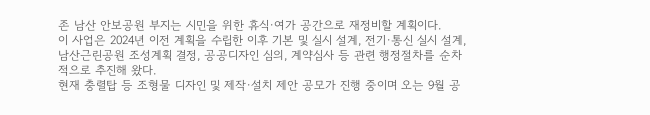존 남산 안보공원 부지는 시민을 위한 휴식·여가 공간으로 재정비할 계획이다.
이 사업은 2024년 이전 계획을 수립한 이후 기본 및 실시 설계, 전기·통신 실시 설계, 남산근린공원 조성계획 결정, 공공디자인 심의, 계약심사 등 관련 행정절차를 순차적으로 추진해 왔다.
현재 충렬탑 등 조형물 디자인 및 제작·설치 제안 공모가 진행 중이며 오는 9월 공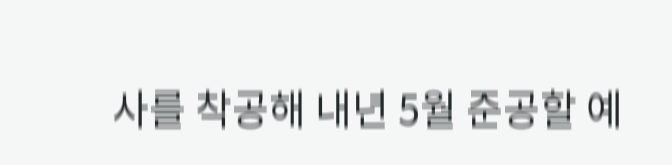사를 착공해 내년 5월 준공할 예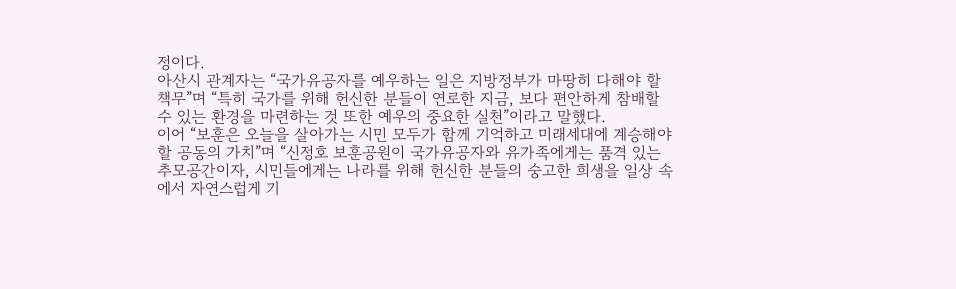정이다.
아산시 관계자는 “국가유공자를 예우하는 일은 지방정부가 마땅히 다해야 할 책무”며 “특히 국가를 위해 헌신한 분들이 연로한 지금, 보다 편안하게 참배할 수 있는 환경을 마련하는 것 또한 예우의 중요한 실천”이라고 말했다.
이어 “보훈은 오늘을 살아가는 시민 모두가 함께 기억하고 미래세대에 계승해야 할 공동의 가치”며 “신정호 보훈공원이 국가유공자와 유가족에게는 품격 있는 추모공간이자, 시민들에게는 나라를 위해 헌신한 분들의 숭고한 희생을 일상 속에서 자연스럽게 기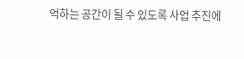억하는 공간이 될 수 있도록 사업 추진에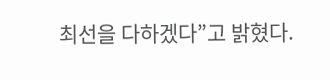최선을 다하겠다”고 밝혔다.